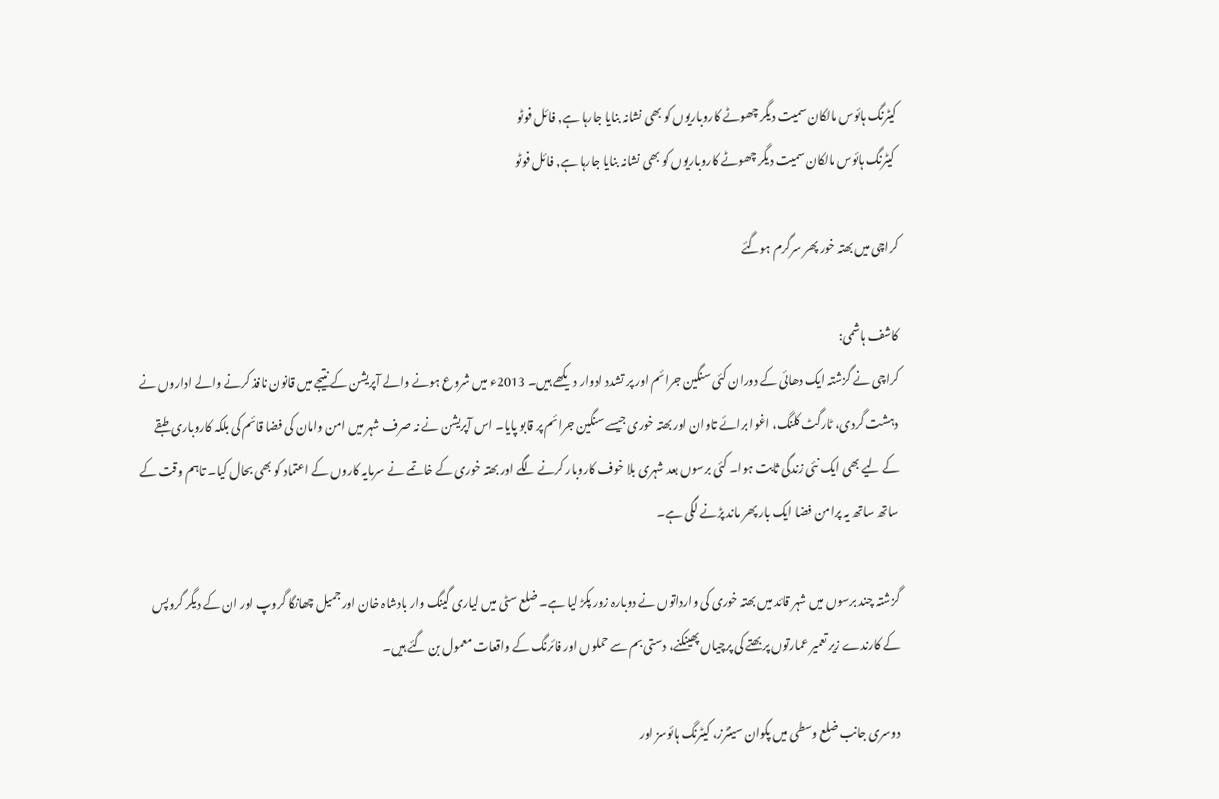کیٹرنگ ہائوس مالکان سمیت دیگر چھوٹے کاروباریوں کو بھی نشانہ بنایا جارہا ہے, فائل فوٹو
 کیٹرنگ ہائوس مالکان سمیت دیگر چھوٹے کاروباریوں کو بھی نشانہ بنایا جارہا ہے, فائل فوٹو

کراچی میں بھتہ خور پھر سرگرم ہوگئے

کاشف ہاشمی:
کراچی نے گزشتہ ایک دھائی کے دوران کئی سنگین جرائم اور پر تشدد ادوار دیکھے ہیں۔ 2013ء میں شروع ہونے والے آپریشن کے نتیجے میں قانون نافذ کرنے والے اداروں نے دہشت گردی، ٹارگٹ کلنگ، اغوا برائے تاوان اور بھتہ خوری جیسے سنگین جرائم پر قابو پایا۔ اس آپریشن نے نہ صرف شہر میں امن وامان کی فضا قائم کی بلکہ کاروباری طبقے کے لیے بھی ایک نئی زندگی ثابت ہوا۔ کئی برسوں بعد شہری بلا خوف کاروبار کرنے لگے اور بھتہ خوری کے خاتمے نے سرمایہ کاروں کے اعتماد کو بھی بحال کیا۔ تاہم وقت کے ساتھ ساتھ یہ پرامن فضا ایک بار پھر ماند پڑنے لگی ہے۔

گزشتہ چند برسوں میں شہر قائد میں بھتہ خوری کی وارداتوں نے دوبارہ زور پکڑ لیا ہے۔ ضلع سٹی میں لیاری گینگ وار بادشاہ خان اور جمیل چھانگا گروپ اور ان کے دیگر گروپس کے کارندے زیر تعمیر عمارتوں پر بھتے کی پرچیاں پھینکنے، دستی بم سے حملوں اور فائرنگ کے واقعات معمول بن گئے ہیں۔

دوسری جانب ضلع وسطی میں پکوان سینٹرز، کیٹرنگ ہائوسز اور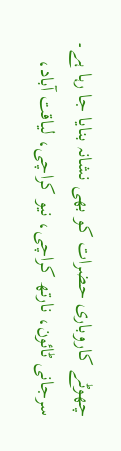چھوٹے کاروباری حضرات کو بھی نشانہ بنایا جا رہا ہے۔ سرجانی ٹائون، نارتھ کراچی، نیو کراچی، لیاقت آباد،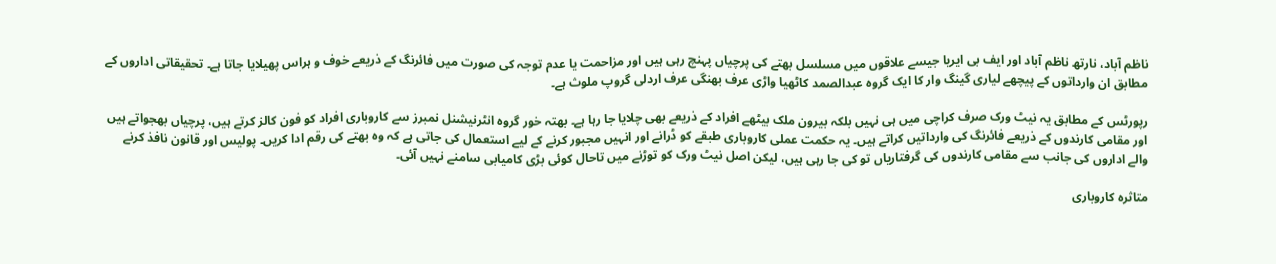ناظم آباد، نارتھ ناظم آباد اور ایف بی ایریا جیسے علاقوں میں مسلسل بھتے کی پرچیاں پہنچ رہی ہیں اور مزاحمت یا عدم توجہ کی صورت میں فائرنگ کے ذریعے خوف و ہراس پھیلایا جاتا ہے۔ تحقیقاتی اداروں کے مطابق ان وارداتوں کے پیچھے لیاری گینگ وار کا ایک گروہ عبدالصمد کاٹھیا واڑی عرف بھنگی عرف اردلی گروپ ملوث ہے۔

رپورٹس کے مطابق یہ نیٹ ورک صرف کراچی میں ہی نہیں بلکہ بیرون ملک بیٹھے افراد کے ذریعے بھی چلایا جا رہا ہے۔ بھتہ خور گروہ انٹرنیشنل نمبرز سے کاروباری افراد کو فون کالز کرتے ہیں، پرچیاں بھجواتے ہیں اور مقامی کارندوں کے ذریعے فائرنگ کی وارداتیں کراتے ہیں۔ یہ حکمت عملی کاروباری طبقے کو ڈرانے اور انہیں مجبور کرنے کے لیے استعمال کی جاتی ہے کہ وہ بھتے کی رقم ادا کریں۔ پولیس اور قانون نافذ کرنے والے اداروں کی جانب سے مقامی کارندوں کی گرفتاریاں تو کی جا رہی ہیں، لیکن اصل نیٹ ورک کو توڑنے میں تاحال کوئی بڑی کامیابی سامنے نہیں آئی۔

متاثرہ کاروباری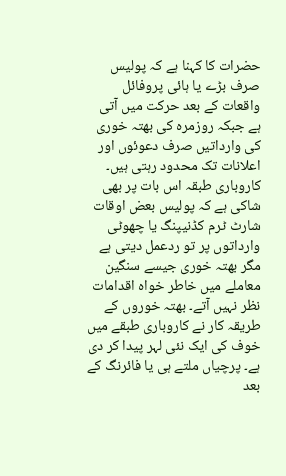حضرات کا کہنا ہے کہ پولیس صرف بڑے یا ہائی پروفائل واقعات کے بعد حرکت میں آتی ہے جبکہ روزمرہ کی بھتہ خوری کی وارداتیں صرف دعوئوں اور اعلانات تک محدود رہتی ہیں۔ کاروباری طبقہ اس بات پر بھی شاکی ہے کہ پولیس بعض اوقات شارٹ ٹرم کڈنیپنگ یا چھوٹی وارداتوں پر تو ردعمل دیتی ہے مگر بھتہ خوری جیسے سنگین معاملے میں خاطر خواہ اقدامات نظر نہیں آتے۔ بھتہ خوروں کے طریقہ کار نے کاروباری طبقے میں خوف کی ایک نئی لہر پیدا کر دی ہے۔ پرچیاں ملتے ہی یا فائرنگ کے بعد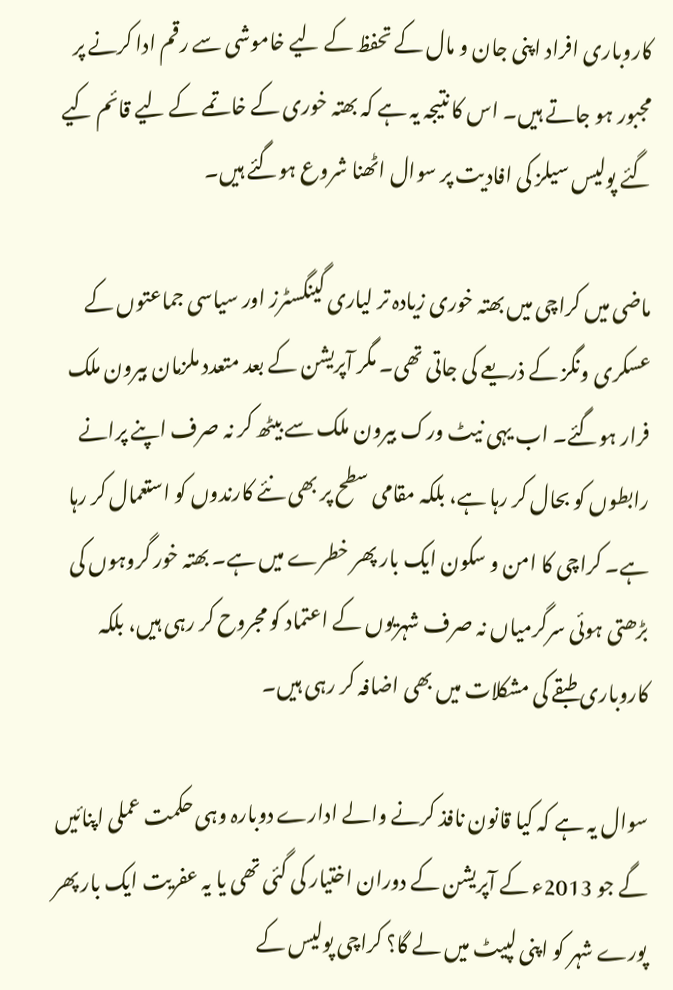کاروباری افراد اپنی جان و مال کے تحفظ کے لیے خاموشی سے رقم ادا کرنے پر مجبور ہو جاتے ہیں۔ اس کا نتیجہ یہ ہے کہ بھتہ خوری کے خاتمے کے لیے قائم کیے گئے پولیس سیلز کی افادیت پر سوال اٹھنا شروع ہوگئے ہیں۔

ماضی میں کراچی میں بھتہ خوری زیادہ تر لیاری گینگسٹرز اور سیاسی جماعتوں کے عسکری ونگز کے ذریعے کی جاتی تھی۔ مگر آپریشن کے بعد متعدد ملزمان بیرون ملک فرار ہوگئے۔ اب یہی نیٹ ورک بیرون ملک سے بیٹھ کر نہ صرف اپنے پرانے رابطوں کو بحال کر رہا ہے، بلکہ مقامی سطح پر بھی نئے کارندوں کو استعمال کر رہا ہے۔ کراچی کا امن و سکون ایک بار پھر خطرے میں ہے۔ بھتہ خور گروہوں کی بڑھتی ہوئی سرگرمیاں نہ صرف شہریوں کے اعتماد کو مجروح کر رہی ہیں، بلکہ کاروباری طبقے کی مشکلات میں بھی اضافہ کر رہی ہیں۔

سوال یہ ہے کہ کیا قانون نافذ کرنے والے ادارے دوبارہ وہی حکمت عملی اپنائیں گے جو 2013ء کے آپریشن کے دوران اختیار کی گئی تھی یا یہ عفریت ایک بار پھر پورے شہر کو اپنی لپیٹ میں لے گا؟ کراچی پولیس کے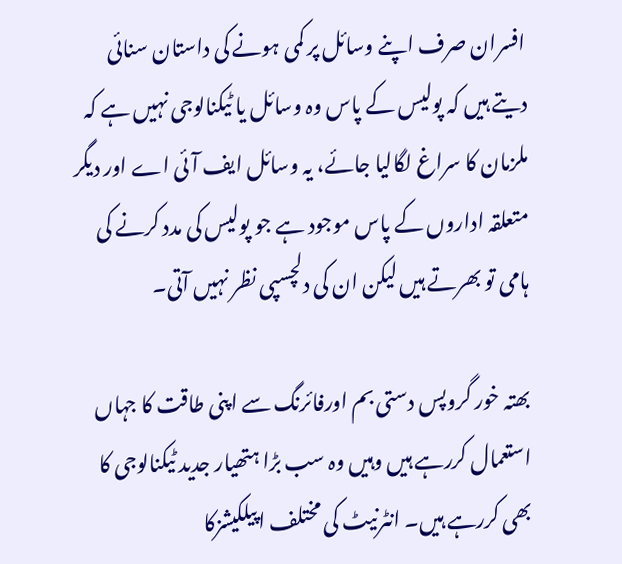افسران صرف اپنے وسائل پر کمی ہونے کی داستان سنائی دیتے ہیں کہ پولیس کے پاس وہ وسائل یا ٹیکنالوجی نہیں ہے کہ ملزمان کا سراغ لگالیا جائے، یہ وسائل ایف آئی اے اور دیگر متعلقہ اداروں کے پاس موجود ہے جو پولیس کی مدد کرنے کی ہامی تو بھرتے ہیں لیکن ان کی دلچسپی نظر نہیں آتی۔

بھتہ خور گروپس دستی بم اورفائرنگ سے اپنی طاقت کا جہاں استعمال کررہے ہیں وہیں وہ سب بڑا ہتھیار جدید ٹیکنالوجی کا بھی کررہے ہیں۔ انٹرنیٹ کی مختلف اپیلکیشزکا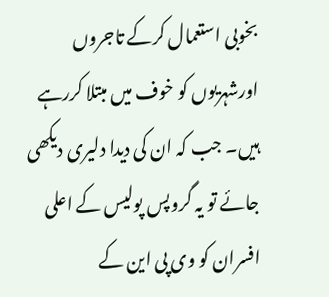بخوبی استعمال کرکے تاجروں اورشہریوں کو خوف میں مبتلا کررہے ہیں۔ جب کہ ان کی دیدا دلیری دیکھی جائے تو یہ گروپس پولیس کے اعلی افسران کو وی پی این کے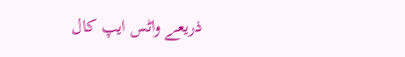ذریعے واٹس ایپ کال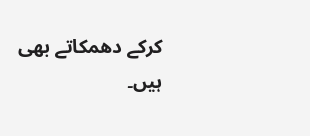کرکے دھمکاتے بھی ہیں۔